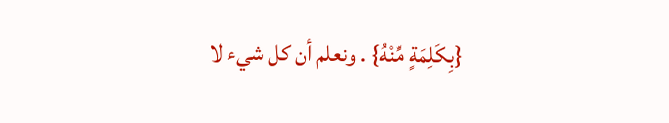{بِكَلِمَةٍ مِّنْهُ} . ونعلم أن كل شيء لا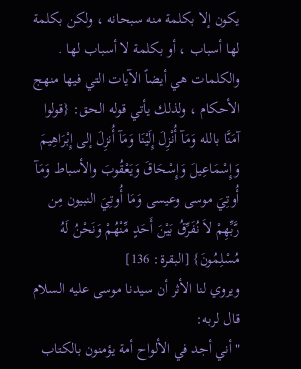يكون إلا بكلمة منه سبحانه ، ولكن بكلمة لها أسباب ، أو بكلمة لا أسباب لها . والكلمات هي أيضاً الآيات التي فيها منهج الأحكام ، ولذلك يأتي قوله الحق: {قولوا آمَنَّا بالله وَمَآ أُنْزِلَ إِلَيْنَا وَمَآ أُنزِلَ إلى إِبْرَاهِيمَ وَإِسْمَاعِيلَ وَإِسْحَاقَ وَيَعْقُوبَ والأسباط وَمَآ أُوتِيَ موسى وعيسى وَمَا أُوتِيَ النبيون مِن رَّبِّهِمْ لاَ نُفَرِّقُ بَيْنَ أَحَدٍ مِّنْهُمْ وَنَحْنُ لَهُ مُسْلِمُونَ} [البقرة: 136]
ويروي لنا الأثر أن سيدنا موسى عليه السلام قال لربه:
"أني أجد في الألواح أمة يؤمنون بالكتاب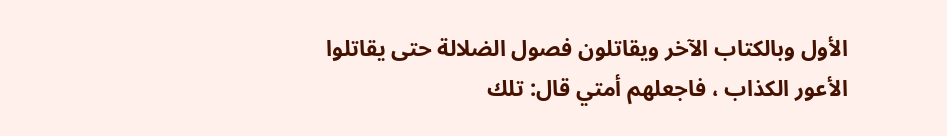الأول وبالكتاب الآخر ويقاتلون فصول الضلالة حتى يقاتلوا الأعور الكذاب ، فاجعلهم أمتي قال: تلك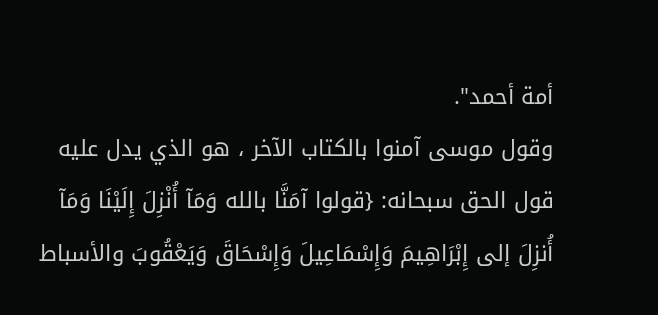أمة أحمد".
وقول موسى آمنوا بالكتاب الآخر ، هو الذي يدل عليه قول الحق سبحانه: {قولوا آمَنَّا بالله وَمَآ أُنْزِلَ إِلَيْنَا وَمَآ أُنزِلَ إلى إِبْرَاهِيمَ وَإِسْمَاعِيلَ وَإِسْحَاقَ وَيَعْقُوبَ والأسباط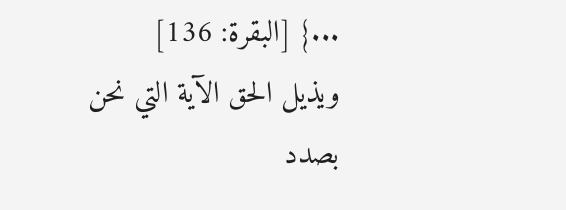...} [البقرة: 136]
ويذيل الحق الآية التي نحن بصدد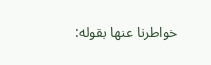خواطرنا عنها بقوله: